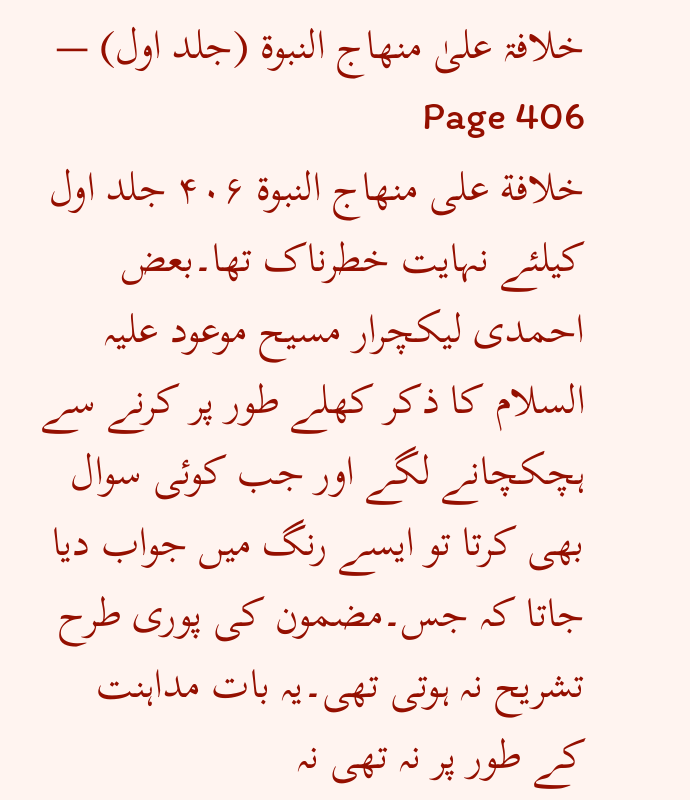خلافۃ علیٰ منھاج النبوۃ (جلد اول) — Page 406
خلافة على منهاج النبوة ۴۰۶ جلد اول کیلئے نہایت خطرناک تھا۔بعض احمدی لیکچرار مسیح موعود علیہ السلام کا ذکر کھلے طور پر کرنے سے ہچکچانے لگے اور جب کوئی سوال بھی کرتا تو ایسے رنگ میں جواب دیا جاتا کہ جس۔مضمون کی پوری طرح تشریح نہ ہوتی تھی۔یہ بات مداہنت کے طور پر نہ تھی نہ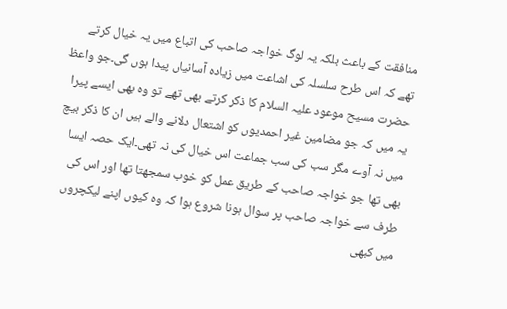منافقت کے باعث بلکہ یہ لوگ خواجہ صاحب کی اتباع میں یہ خیال کرتے تھے کہ اس طرح سلسلہ کی اشاعت میں زیادہ آسانیاں پیدا ہوں گی۔جو واعظ حضرت مسیح موعود علیہ السلام کا ذکر کرتے بھی تھے تو وہ بھی ایسے پیرا یہ میں کہ جو مضامین غیر احمدیوں کو اشتعال دلانے والے ہیں ان کا ذکر بیچ میں نہ آوے مگر سب کی سب جماعت اس خیال کی نہ تھی۔ایک حصہ ایسا بھی تھا جو خواجہ صاحب کے طریق عمل کو خوب سمجھتا تھا اور اس کی طرف سے خواجہ صاحب پر سوال ہونا شروع ہوا کہ وہ کیوں اپنے لیکچروں میں کبھی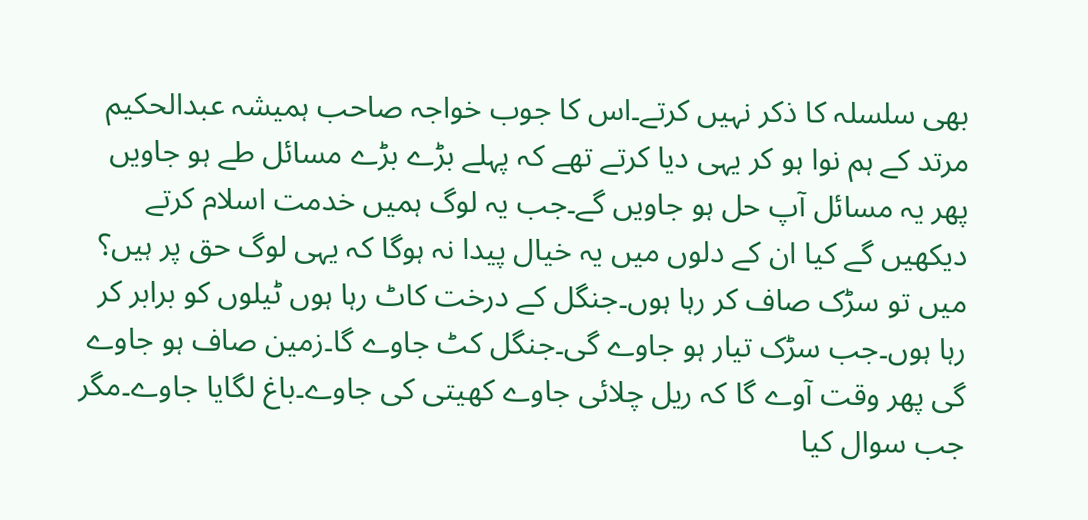بھی سلسلہ کا ذکر نہیں کرتے۔اس کا جوب خواجہ صاحب ہمیشہ عبدالحکیم مرتد کے ہم نوا ہو کر یہی دیا کرتے تھے کہ پہلے بڑے بڑے مسائل طے ہو جاویں پھر یہ مسائل آپ حل ہو جاویں گے۔جب یہ لوگ ہمیں خدمت اسلام کرتے دیکھیں گے کیا ان کے دلوں میں یہ خیال پیدا نہ ہوگا کہ یہی لوگ حق پر ہیں؟ میں تو سڑک صاف کر رہا ہوں۔جنگل کے درخت کاٹ رہا ہوں ٹیلوں کو برابر کر رہا ہوں۔جب سڑک تیار ہو جاوے گی۔جنگل کٹ جاوے گا۔زمین صاف ہو جاوے گی پھر وقت آوے گا کہ ریل چلائی جاوے کھیتی کی جاوے۔باغ لگایا جاوے۔مگر جب سوال کیا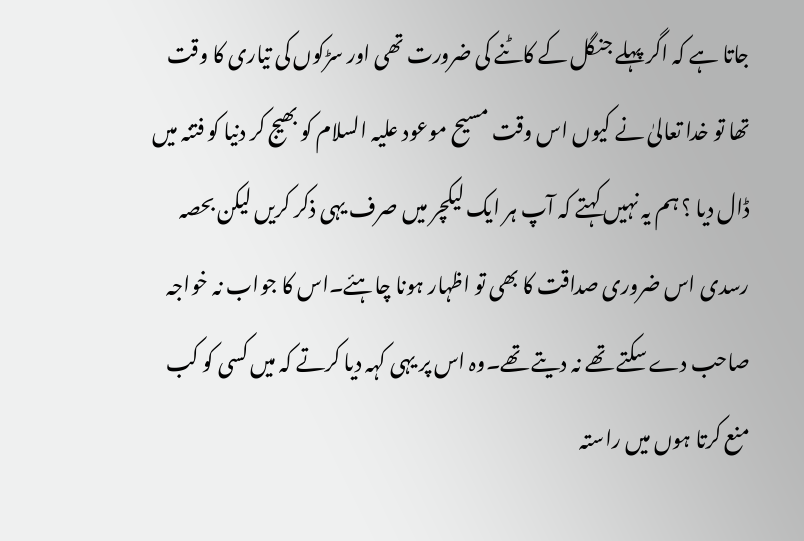جاتا ہے کہ اگر پہلے جنگل کے کاٹنے کی ضرورت تھی اور سڑکوں کی تیاری کا وقت تھا تو خدا تعالیٰ نے کیوں اس وقت مسیح موعود علیہ السلام کو بھیج کر دنیا کو فتنہ میں ڈال دیا ؟ ہم یہ نہیں کہتے کہ آپ ہر ایک لیکچر میں صرف یہی ذکر کریں لیکن بحصہ رسدی اس ضروری صداقت کا بھی تو اظہار ہونا چاہئے۔اس کا جواب نہ خواجہ صاحب دے سکتے تھے نہ دیتے تھے۔وہ اس پر یہی کہہ دیا کرتے کہ میں کسی کو کب منع کرتا ہوں میں راستہ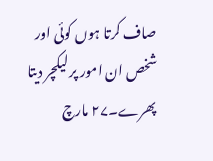صاف کرتا ہوں کوئی اور شخص ان امور پر لیکچر دیتا پھرے۔۲۷ مارچ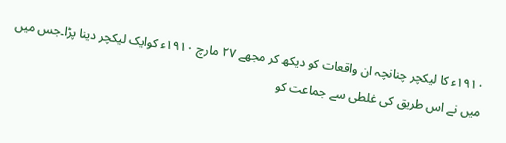۱۹۱۰ء کا لیکچر چنانچہ ان واقعات کو دیکھ کر مجھے ۲۷ مارچ ۱۹۱۰ء کوایک لیکچر دینا پڑا۔جس میں میں نے اس طریق کی غلطی سے جماعت کو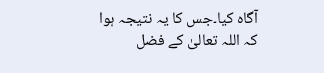آگاہ کیا۔جس کا یہ نتیجہ ہوا کہ اللہ تعالیٰ کے فضل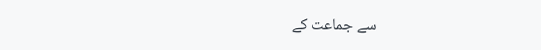سے جماعت کے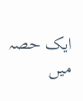ایک حصہ میں